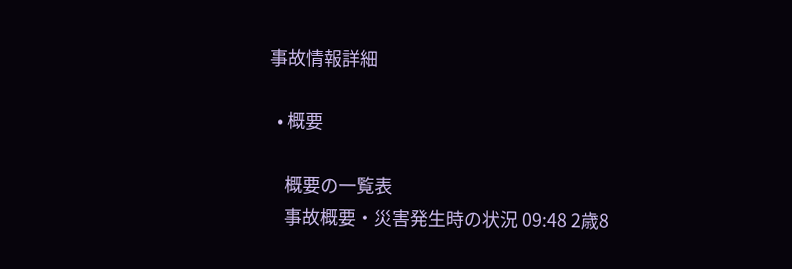事故情報詳細

  • 概要

    概要の一覧表
    事故概要・災害発生時の状況 09:48 2歳8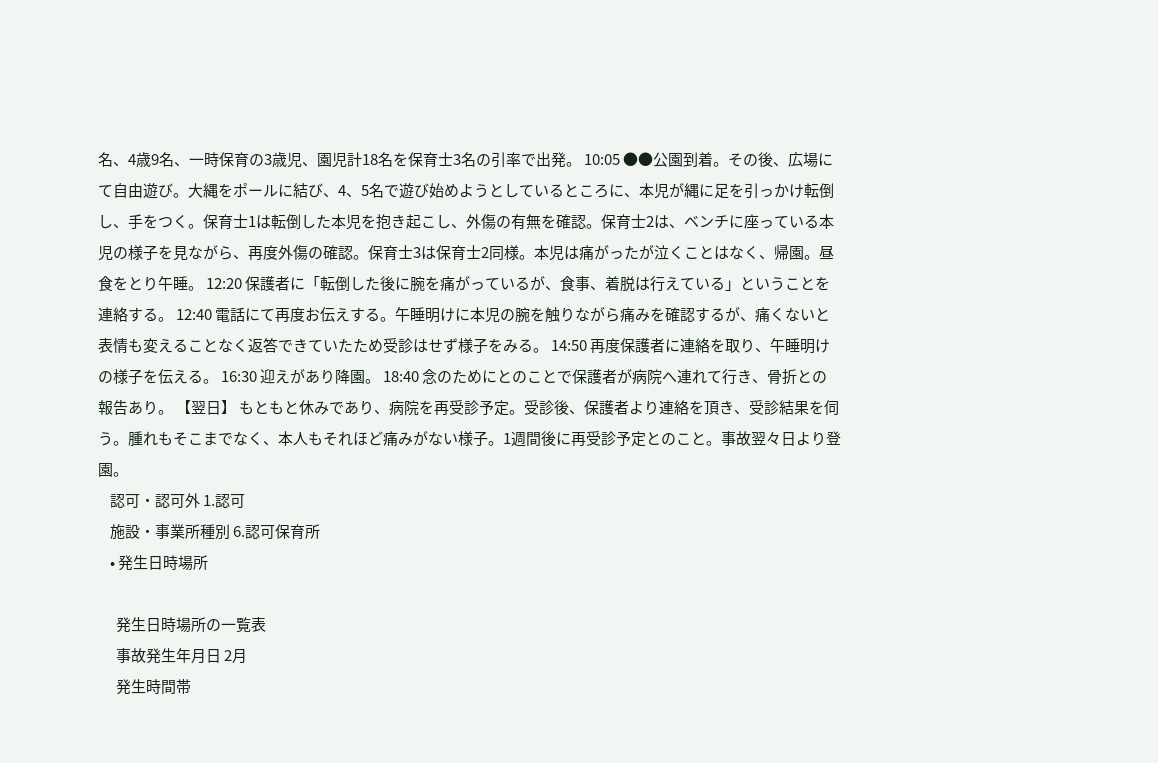名、4歳9名、一時保育の3歳児、園児計18名を保育士3名の引率で出発。 10:05 ●●公園到着。その後、広場にて自由遊び。大縄をポールに結び、4、5名で遊び始めようとしているところに、本児が縄に足を引っかけ転倒し、手をつく。保育士1は転倒した本児を抱き起こし、外傷の有無を確認。保育士2は、ベンチに座っている本児の様子を見ながら、再度外傷の確認。保育士3は保育士2同様。本児は痛がったが泣くことはなく、帰園。昼食をとり午睡。 12:20 保護者に「転倒した後に腕を痛がっているが、食事、着脱は行えている」ということを連絡する。 12:40 電話にて再度お伝えする。午睡明けに本児の腕を触りながら痛みを確認するが、痛くないと表情も変えることなく返答できていたため受診はせず様子をみる。 14:50 再度保護者に連絡を取り、午睡明けの様子を伝える。 16:30 迎えがあり降園。 18:40 念のためにとのことで保護者が病院へ連れて行き、骨折との報告あり。 【翌日】 もともと休みであり、病院を再受診予定。受診後、保護者より連絡を頂き、受診結果を伺う。腫れもそこまでなく、本人もそれほど痛みがない様子。1週間後に再受診予定とのこと。事故翌々日より登園。
    認可・認可外 1.認可
    施設・事業所種別 6.認可保育所
    • 発生日時場所

      発生日時場所の一覧表
      事故発生年月日 2月
      発生時間帯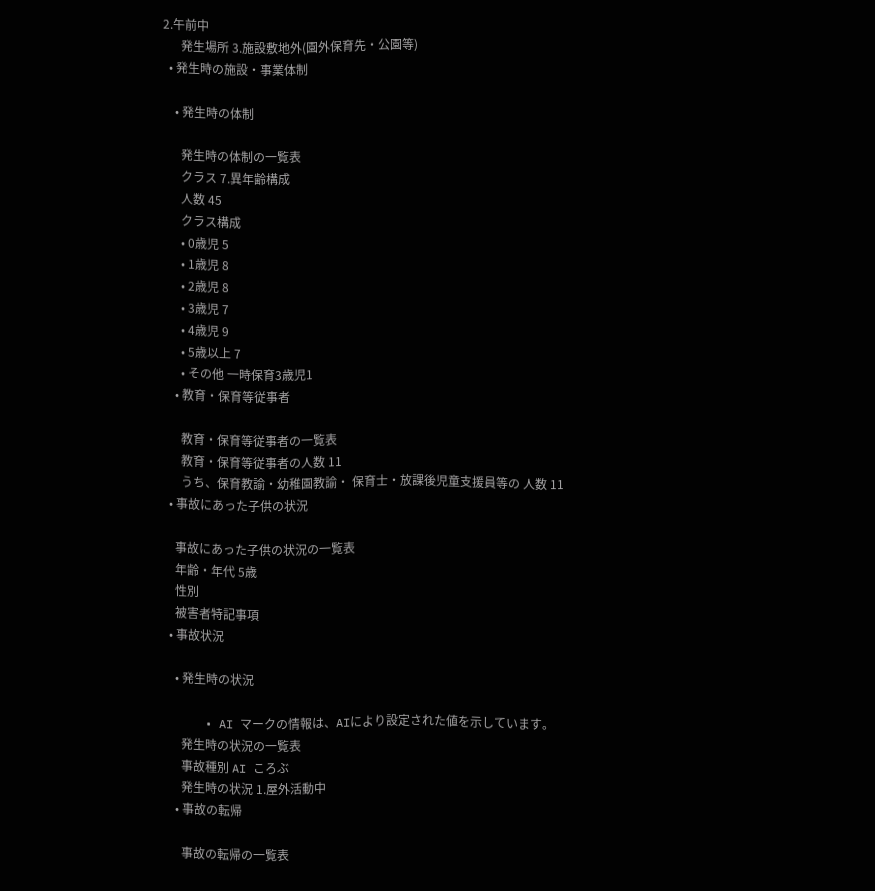2.午前中
      発生場所 3.施設敷地外(園外保育先・公園等)
  • 発生時の施設・事業体制

    • 発生時の体制

      発生時の体制の一覧表
      クラス 7.異年齢構成
      人数 45
      クラス構成
      • 0歳児 5
      • 1歳児 8
      • 2歳児 8
      • 3歳児 7
      • 4歳児 9
      • 5歳以上 7
      • その他 一時保育3歳児1
    • 教育・保育等従事者

      教育・保育等従事者の一覧表
      教育・保育等従事者の人数 11
      うち、保育教諭・幼稚園教諭・ 保育士・放課後児童支援員等の 人数 11
  • 事故にあった子供の状況

    事故にあった子供の状況の一覧表
    年齢・年代 5歳
    性別
    被害者特記事項
  • 事故状況

    • 発生時の状況

      • AI マークの情報は、AIにより設定された値を示しています。
      発生時の状況の一覧表
      事故種別 AI ころぶ
      発生時の状況 1.屋外活動中
    • 事故の転帰

      事故の転帰の一覧表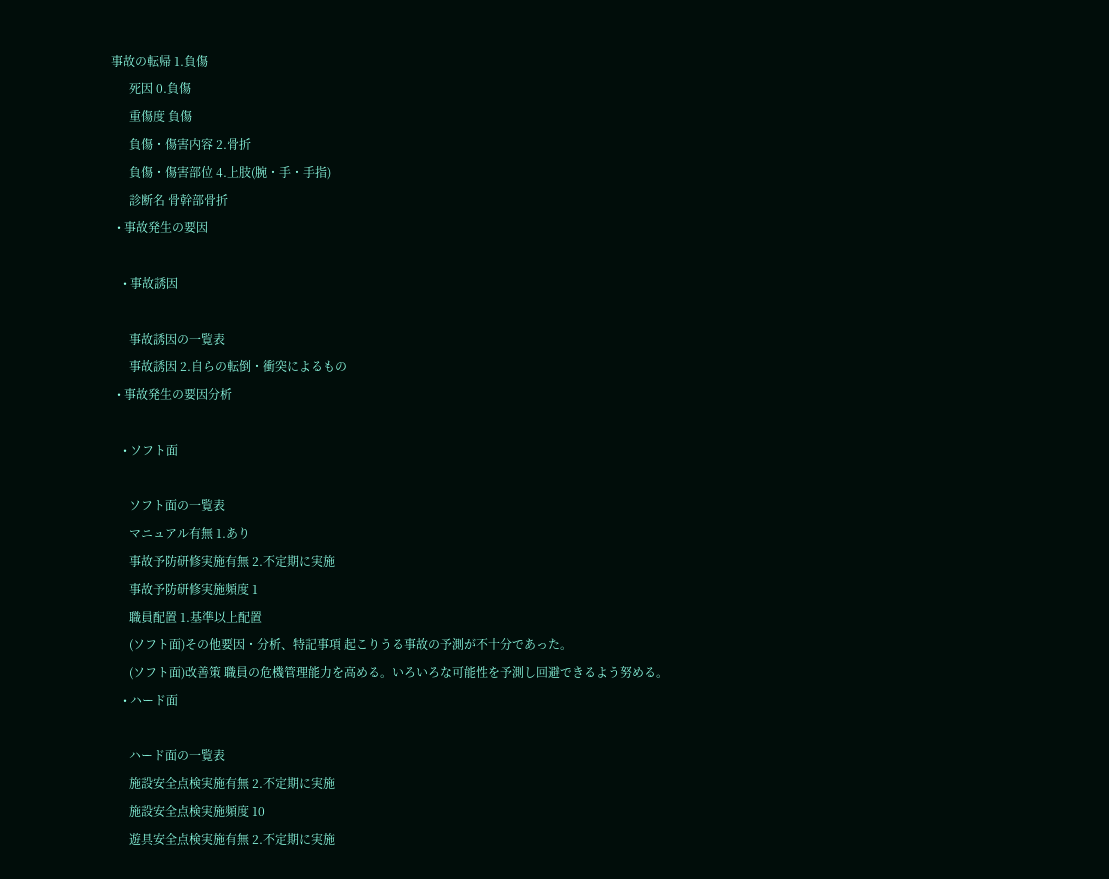事故の転帰 1.負傷
      死因 0.負傷
      重傷度 負傷
      負傷・傷害内容 2.骨折
      負傷・傷害部位 4.上肢(腕・手・手指)
      診断名 骨幹部骨折
  • 事故発生の要因

    • 事故誘因

      事故誘因の一覧表
      事故誘因 2.自らの転倒・衝突によるもの
  • 事故発生の要因分析

    • ソフト面

      ソフト面の一覧表
      マニュアル有無 1.あり
      事故予防研修実施有無 2.不定期に実施
      事故予防研修実施頻度 1
      職員配置 1.基準以上配置
      (ソフト面)その他要因・分析、特記事項 起こりうる事故の予測が不十分であった。
      (ソフト面)改善策 職員の危機管理能力を高める。いろいろな可能性を予測し回避できるよう努める。
    • ハード面

      ハード面の一覧表
      施設安全点検実施有無 2.不定期に実施
      施設安全点検実施頻度 10
      遊具安全点検実施有無 2.不定期に実施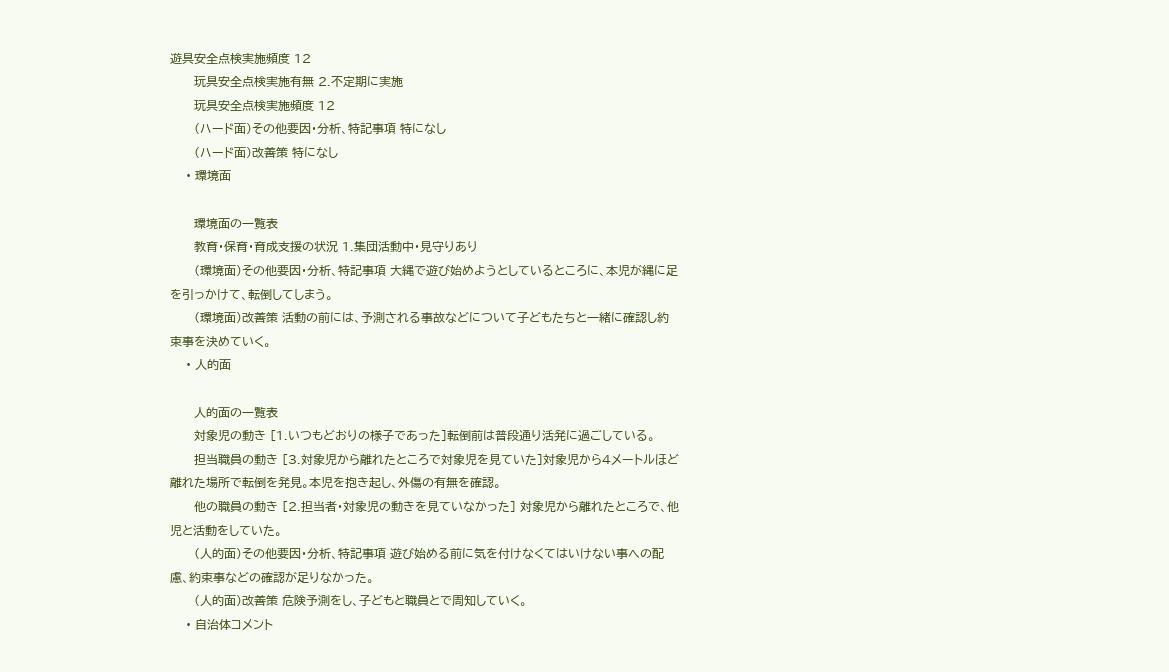遊具安全点検実施頻度 12
      玩具安全点検実施有無 2.不定期に実施
      玩具安全点検実施頻度 12
      (ハード面)その他要因・分析、特記事項 特になし
      (ハード面)改善策 特になし
    • 環境面

      環境面の一覧表
      教育・保育・育成支援の状況 1.集団活動中・見守りあり
      (環境面)その他要因・分析、特記事項 大縄で遊び始めようとしているところに、本児が縄に足を引っかけて、転倒してしまう。
      (環境面)改善策 活動の前には、予測される事故などについて子どもたちと一緒に確認し約束事を決めていく。
    • 人的面

      人的面の一覧表
      対象児の動き [1.いつもどおりの様子であった]転倒前は普段通り活発に過ごしている。
      担当職員の動き [3.対象児から離れたところで対象児を見ていた]対象児から4メートルほど離れた場所で転倒を発見。本児を抱き起し、外傷の有無を確認。
      他の職員の動き [2.担当者・対象児の動きを見ていなかった] 対象児から離れたところで、他児と活動をしていた。
      (人的面)その他要因・分析、特記事項 遊び始める前に気を付けなくてはいけない事への配慮、約束事などの確認が足りなかった。
      (人的面)改善策 危険予測をし、子どもと職員とで周知していく。
    • 自治体コメント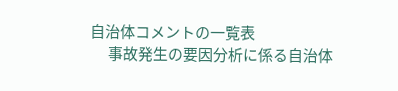自治体コメントの一覧表
      事故発生の要因分析に係る自治体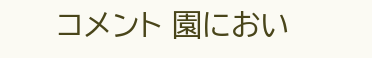コメント 園におい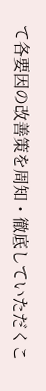て各要因の改善策を周知・徹底していただくこ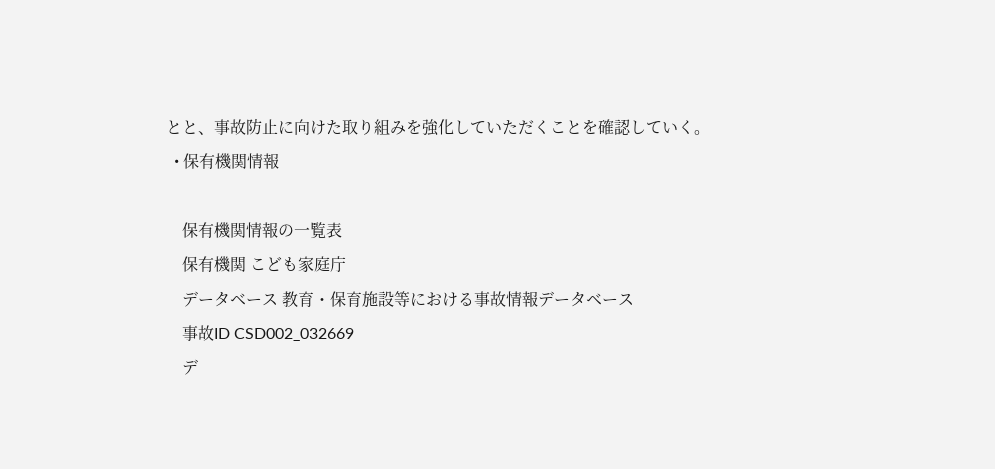とと、事故防止に向けた取り組みを強化していただくことを確認していく。
  • 保有機関情報

    保有機関情報の一覧表
    保有機関 こども家庭庁
    データベース 教育・保育施設等における事故情報データベース
    事故ID CSD002_032669
    デ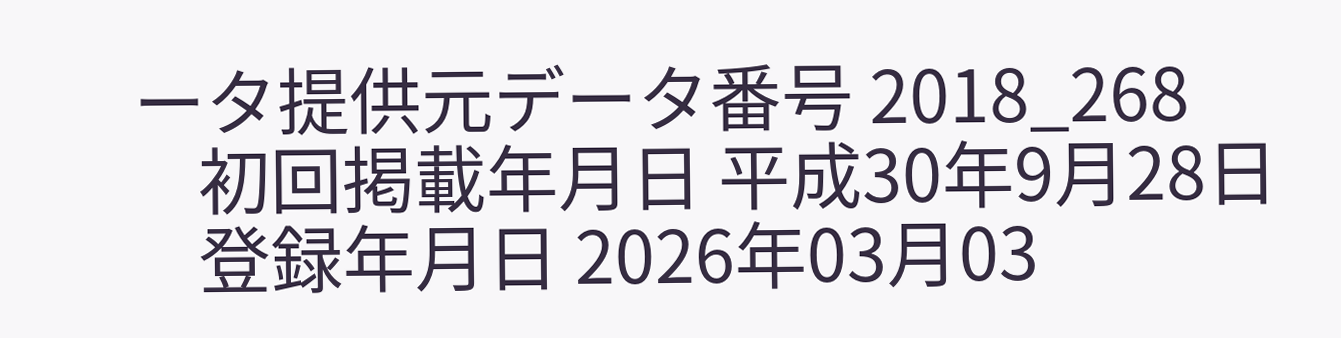ータ提供元データ番号 2018_268
    初回掲載年月日 平成30年9月28日
    登録年月日 2026年03月03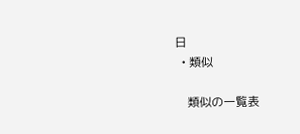日
  • 類似

    類似の一覧表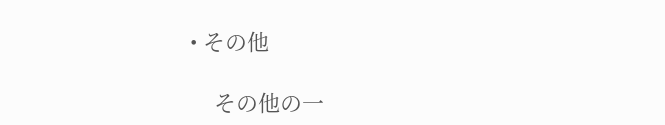• その他

    その他の一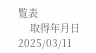覧表
    取得年月日 2025/03/11